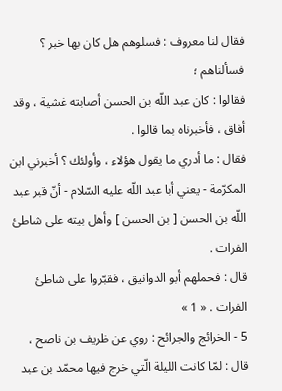فقال لنا معروف : فسلوهم هل كان بها خبر ؟ فسألناهم ؛
فقالوا : كان عبد اللّه بن الحسن أصابته غشية ، وقد أفاق ، فأخبرناه بما قالوا .
فقال : ما أدري ما يقول هؤلاء ، وأولئك ؟ أخبرني ابن المكرّمة - يعني أبا عبد اللّه عليه السّلام - أنّ قبر عبد اللّه بن الحسن [ بن الحسن ] وأهل بيته على شاطئ الفرات .
قال : فحملهم أبو الدوانيق ، فقبّروا على شاطئ الفرات . « 1 »
5 - الخرائج والجرائح : روي عن ظريف بن ناصح ، قال : لمّا كانت الليلة الّتي خرج فيها محمّد بن عبد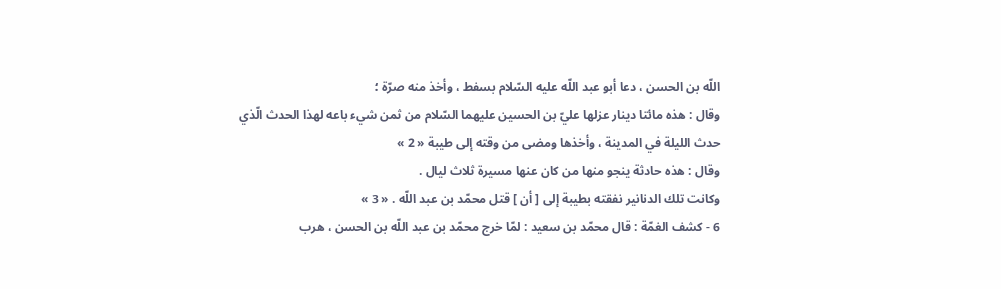اللّه بن الحسن ، دعا أبو عبد اللّه عليه السّلام بسفط ، وأخذ منه صرّة ؛
وقال : هذه مائتا دينار عزلها عليّ بن الحسين عليهما السّلام من ثمن شيء باعه لهذا الحدث الّذي حدث الليلة في المدينة ، وأخذها ومضى من وقته إلى طيبة « 2 »
وقال : هذه حادثة ينجو منها من كان عنها مسيرة ثلاث ليال .
وكانت تلك الدنانير نفقته بطيبة إلى [ أن ] قتل محمّد بن عبد اللّه . « 3 »
6 - كشف الغمّة : قال محمّد بن سعيد : لمّا خرج محمّد بن عبد اللّه بن الحسن ، هرب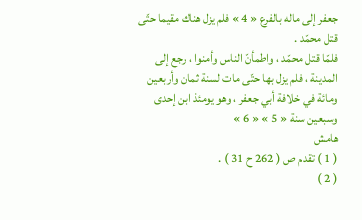جعفر إلى ماله بالفرع « 4 » فلم يزل هناك مقيما حتّى قتل محمّد .
فلمّا قتل محمّد ، واطمأنّ الناس وأمنوا ، رجع إلى المدينة ، فلم يزل بها حتّى مات لسنة ثمان وأربعين ومائة في خلافة أبي جعفر ، وهو يومئذ ابن إحدى وسبعين سنة « 5 » « 6 »
هامش
( 1 ) تقدم ص ( 262 ح 31 ) .
( 2 )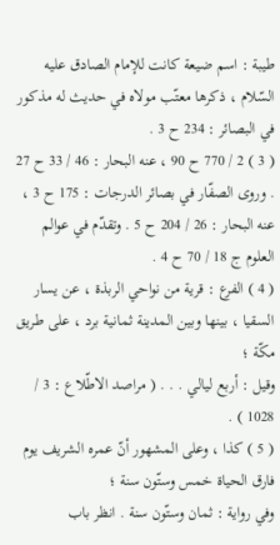طيبة : اسم ضيعة كانت للإمام الصادق عليه السّلام ، ذكرها معتّب مولاه في حديث له مذكور في البصائر : 234 ح 3 .
( 3 ) 2 / 770 ح 90 ، عنه البحار : 46 / 33 ح 27 . وروى الصفّار في بصائر الدرجات : 175 ح 3 ، عنه البحار : 26 / 204 ح 5 . وتقدّم في عوالم العلوم ج 18 / 70 ح 4 .
( 4 ) الفرع : قرية من نواحي الربذة ، عن يسار السقيا ، بينها وبين المدينة ثمانية برد ، على طريق مكّة ؛
وقيل : أربع ليالي . . . ( مراصد الاطّلاع : 3 / 1028 ) .
( 5 ) كذا ، وعلى المشهور أنّ عمره الشريف يوم فارق الحياة خمس وستّون سنة ؛
وفي رواية : ثمان وستّون سنة . انظر باب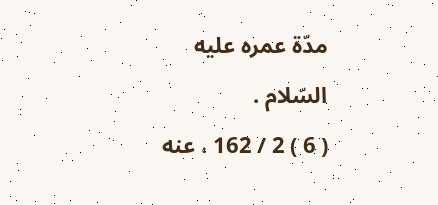مدّة عمره عليه السّلام .
( 6 ) 2 / 162 ، عنه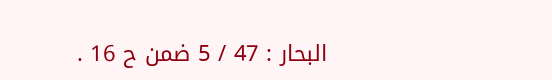البحار : 47 / 5 ضمن ح 16 .